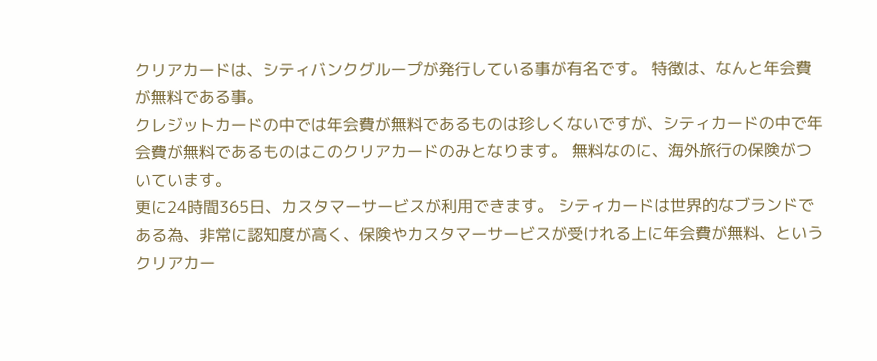クリアカードは、シティバンクグループが発行している事が有名です。 特徴は、なんと年会費が無料である事。
クレジットカードの中では年会費が無料であるものは珍しくないですが、シティカードの中で年会費が無料であるものはこのクリアカードのみとなります。 無料なのに、海外旅行の保険がついています。
更に24時間365日、カスタマーサービスが利用できます。 シティカードは世界的なブランドである為、非常に認知度が高く、保険やカスタマーサービスが受けれる上に年会費が無料、というクリアカー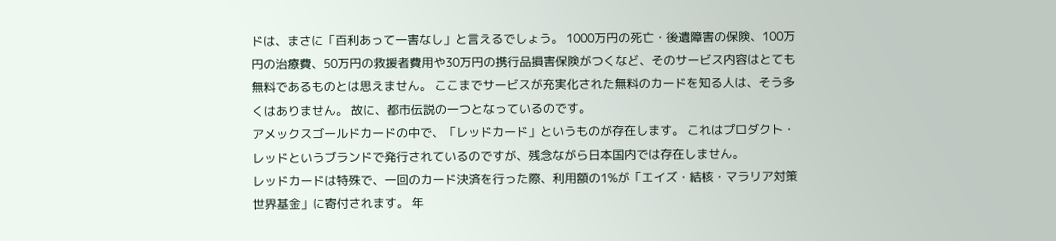ドは、まさに「百利あって一害なし」と言えるでしょう。 1000万円の死亡・後遺障害の保険、100万円の治療費、50万円の救援者費用や30万円の携行品損害保険がつくなど、そのサービス内容はとても無料であるものとは思えません。 ここまでサービスが充実化された無料のカードを知る人は、そう多くはありません。 故に、都市伝説の一つとなっているのです。
アメックスゴールドカードの中で、「レッドカード」というものが存在します。 これはプロダクト・レッドというブランドで発行されているのですが、残念ながら日本国内では存在しません。
レッドカードは特殊で、一回のカード決済を行った際、利用額の1%が「エイズ・結核・マラリア対策世界基金」に寄付されます。 年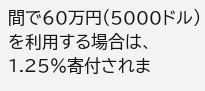間で60万円(5000ドル)を利用する場合は、1.25%寄付されま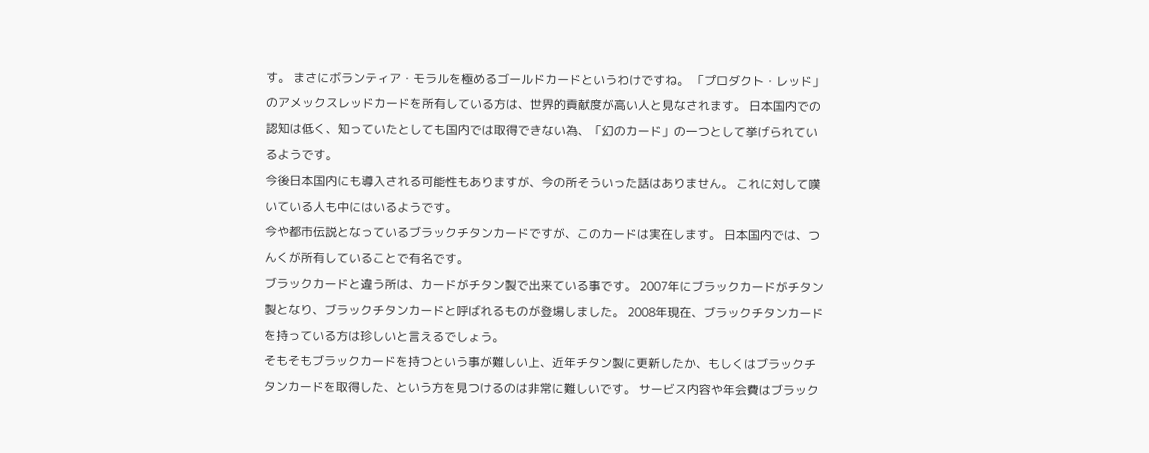す。 まさにボランティア・モラルを極めるゴールドカードというわけですね。 「プロダクト・レッド」のアメックスレッドカードを所有している方は、世界的貢献度が高い人と見なされます。 日本国内での認知は低く、知っていたとしても国内では取得できない為、「幻のカード」の一つとして挙げられているようです。
今後日本国内にも導入される可能性もありますが、今の所そういった話はありません。 これに対して嘆いている人も中にはいるようです。
今や都市伝説となっているブラックチタンカードですが、このカードは実在します。 日本国内では、つんくが所有していることで有名です。
ブラックカードと違う所は、カードがチタン製で出来ている事です。 2007年にブラックカードがチタン製となり、ブラックチタンカードと呼ばれるものが登場しました。 2008年現在、ブラックチタンカードを持っている方は珍しいと言えるでしょう。
そもそもブラックカードを持つという事が難しい上、近年チタン製に更新したか、もしくはブラックチタンカードを取得した、という方を見つけるのは非常に難しいです。 サービス内容や年会費はブラック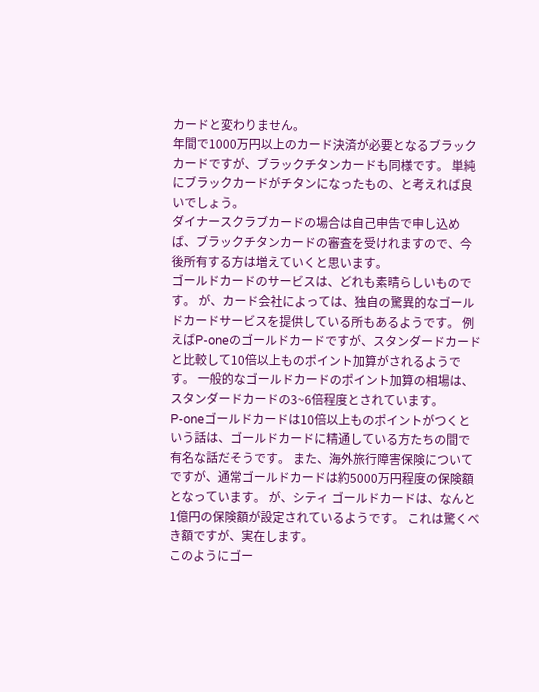カードと変わりません。
年間で1000万円以上のカード決済が必要となるブラックカードですが、ブラックチタンカードも同様です。 単純にブラックカードがチタンになったもの、と考えれば良いでしょう。
ダイナースクラブカードの場合は自己申告で申し込めば、ブラックチタンカードの審査を受けれますので、今後所有する方は増えていくと思います。
ゴールドカードのサービスは、どれも素晴らしいものです。 が、カード会社によっては、独自の驚異的なゴールドカードサービスを提供している所もあるようです。 例えばP-oneのゴールドカードですが、スタンダードカードと比較して10倍以上ものポイント加算がされるようです。 一般的なゴールドカードのポイント加算の相場は、スタンダードカードの3~6倍程度とされています。
P-oneゴールドカードは10倍以上ものポイントがつくという話は、ゴールドカードに精通している方たちの間で有名な話だそうです。 また、海外旅行障害保険についてですが、通常ゴールドカードは約5000万円程度の保険額となっています。 が、シティ ゴールドカードは、なんと1億円の保険額が設定されているようです。 これは驚くべき額ですが、実在します。
このようにゴー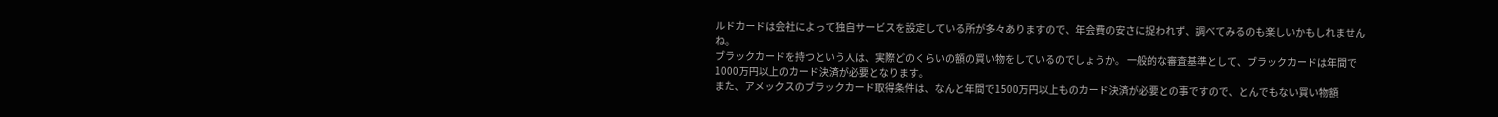ルドカードは会社によって独自サービスを設定している所が多々ありますので、年会費の安さに捉われず、調べてみるのも楽しいかもしれませんね。
ブラックカードを持つという人は、実際どのくらいの額の買い物をしているのでしょうか。 一般的な審査基準として、ブラックカードは年間で1000万円以上のカード決済が必要となります。
また、アメックスのブラックカード取得条件は、なんと年間で1500万円以上ものカード決済が必要との事ですので、とんでもない買い物額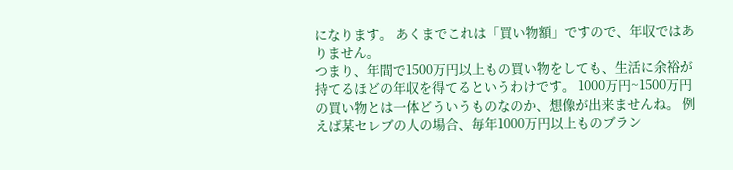になります。 あくまでこれは「買い物額」ですので、年収ではありません。
つまり、年間で1500万円以上もの買い物をしても、生活に余裕が持てるほどの年収を得てるというわけです。 1000万円~1500万円の買い物とは一体どういうものなのか、想像が出来ませんね。 例えば某セレブの人の場合、毎年1000万円以上ものブラン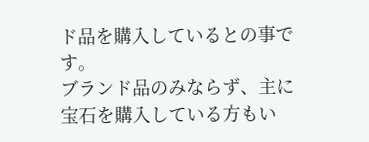ド品を購入しているとの事です。
ブランド品のみならず、主に宝石を購入している方もい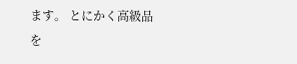ます。 とにかく高級品を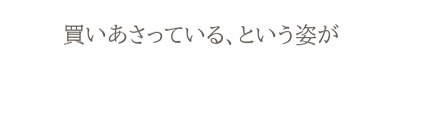買いあさっている、という姿が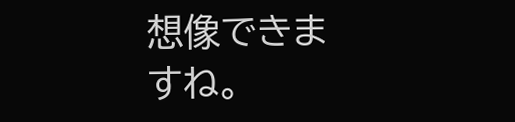想像できますね。